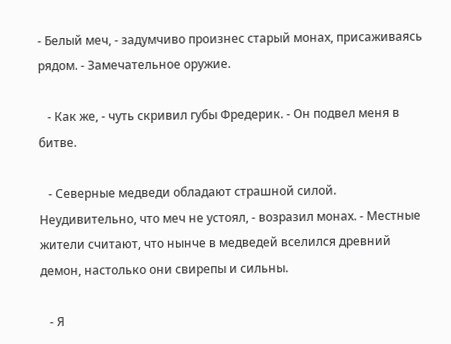- Белый меч, - задумчиво произнес старый монах, присаживаясь рядом. - Замечательное оружие.

   - Как же, - чуть скривил губы Фредерик. - Он подвел меня в битве.

   - Северные медведи обладают страшной силой. Неудивительно, что меч не устоял, - возразил монах. - Местные жители считают, что нынче в медведей вселился древний демон, настолько они свирепы и сильны.

   - Я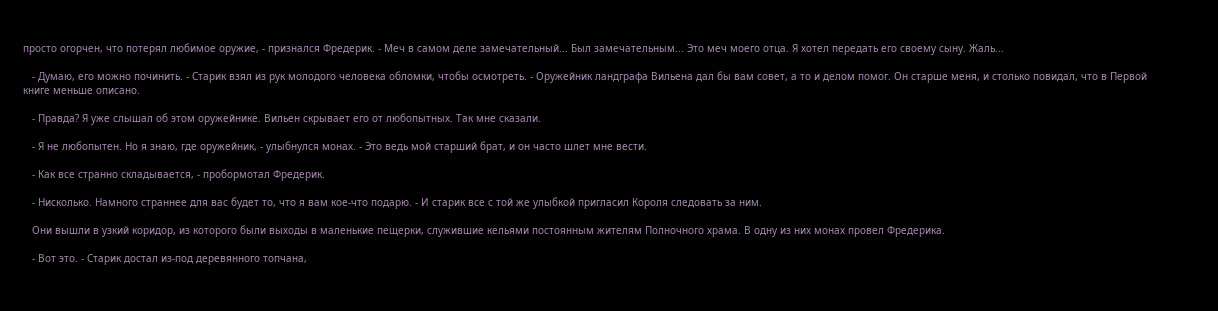просто огорчен, что потерял любимое оружие, - признался Фредерик. - Меч в самом деле замечательный... Был замечательным... Это меч моего отца. Я хотел передать его своему сыну. Жаль...

   - Думаю, его можно починить. - Старик взял из рук молодого человека обломки, чтобы осмотреть. - Оружейник ландграфа Вильена дал бы вам совет, а то и делом помог. Он старше меня, и столько повидал, что в Первой книге меньше описано.

   - Правда? Я уже слышал об этом оружейнике. Вильен скрывает его от любопытных. Так мне сказали.

   - Я не любопытен. Но я знаю, где оружейник, - улыбнулся монах. - Это ведь мой старший брат, и он часто шлет мне вести.

   - Как все странно складывается, - пробормотал Фредерик.

   - Нисколько. Намного страннее для вас будет то, что я вам кое-что подарю. - И старик все с той же улыбкой пригласил Короля следовать за ним.

   Они вышли в узкий коридор, из которого были выходы в маленькие пещерки, служившие кельями постоянным жителям Полночного храма. В одну из них монах провел Фредерика.

   - Вот это. - Старик достал из-под деревянного топчана,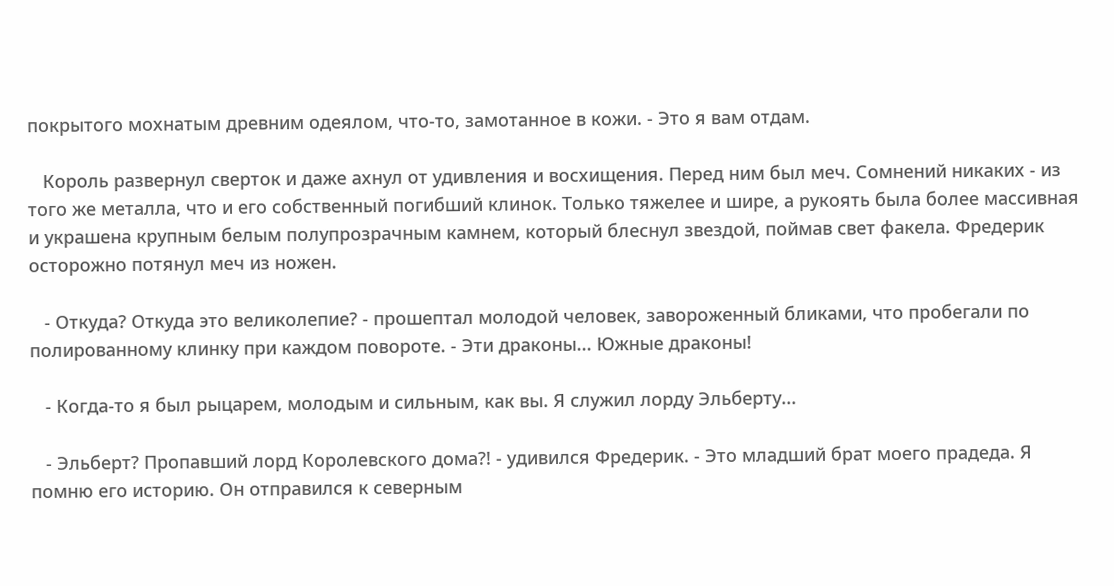покрытого мохнатым древним одеялом, что-то, замотанное в кожи. - Это я вам отдам.

   Король развернул сверток и даже ахнул от удивления и восхищения. Перед ним был меч. Сомнений никаких - из того же металла, что и его собственный погибший клинок. Только тяжелее и шире, а рукоять была более массивная и украшена крупным белым полупрозрачным камнем, который блеснул звездой, поймав свет факела. Фредерик осторожно потянул меч из ножен.

   - Откуда? Откуда это великолепие? - прошептал молодой человек, завороженный бликами, что пробегали по полированному клинку при каждом повороте. - Эти драконы... Южные драконы!

   - Когда-то я был рыцарем, молодым и сильным, как вы. Я служил лорду Эльберту...

   - Эльберт? Пропавший лорд Королевского дома?! - удивился Фредерик. - Это младший брат моего прадеда. Я помню его историю. Он отправился к северным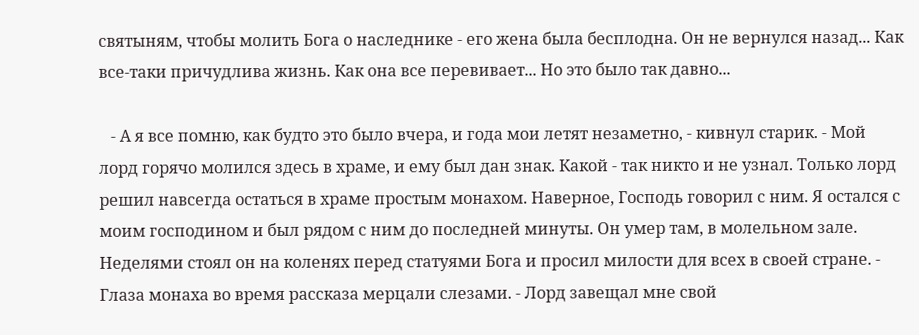святыням, чтобы молить Бога о наследнике - его жена была бесплодна. Он не вернулся назад... Как все-таки причудлива жизнь. Как она все перевивает... Но это было так давно...

   - А я все помню, как будто это было вчера, и года мои летят незаметно, - кивнул старик. - Мой лорд горячо молился здесь в храме, и ему был дан знак. Какой - так никто и не узнал. Только лорд решил навсегда остаться в храме простым монахом. Наверное, Господь говорил с ним. Я остался с моим господином и был рядом с ним до последней минуты. Он умер там, в молельном зале. Неделями стоял он на коленях перед статуями Бога и просил милости для всех в своей стране. - Глаза монаха во время рассказа мерцали слезами. - Лорд завещал мне свой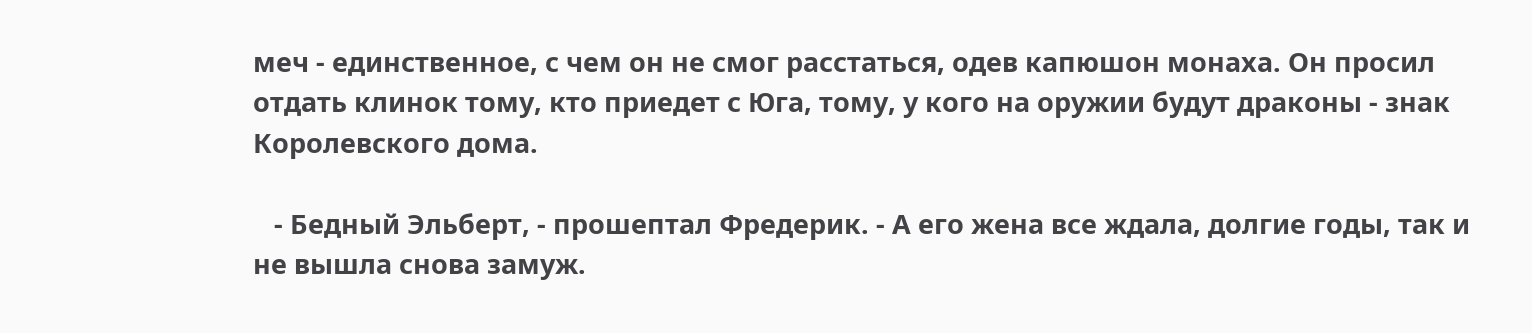меч - единственное, с чем он не смог расстаться, одев капюшон монаха. Он просил отдать клинок тому, кто приедет с Юга, тому, у кого на оружии будут драконы - знак Королевского дома.

   - Бедный Эльберт, - прошептал Фредерик. - А его жена все ждала, долгие годы, так и не вышла снова замуж.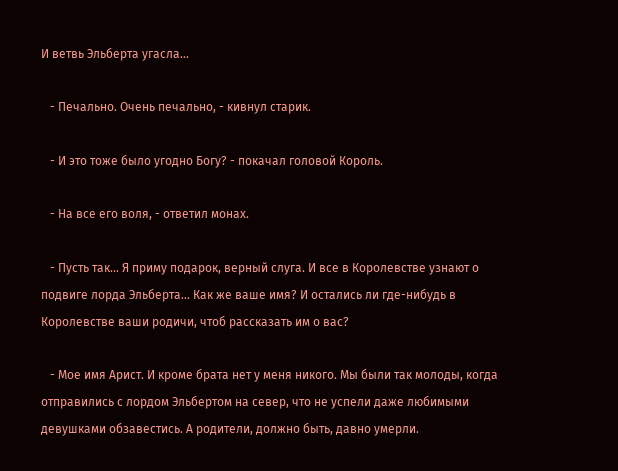И ветвь Эльберта угасла...

   - Печально. Очень печально, - кивнул старик.

   - И это тоже было угодно Богу? - покачал головой Король.

   - На все его воля, - ответил монах.

   - Пусть так... Я приму подарок, верный слуга. И все в Королевстве узнают о подвиге лорда Эльберта... Как же ваше имя? И остались ли где-нибудь в Королевстве ваши родичи, чтоб рассказать им о вас?

   - Мое имя Арист. И кроме брата нет у меня никого. Мы были так молоды, когда отправились с лордом Эльбертом на север, что не успели даже любимыми девушками обзавестись. А родители, должно быть, давно умерли.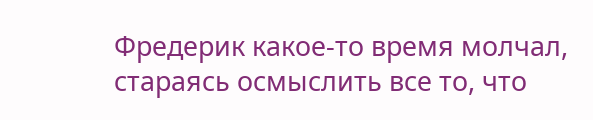Фредерик какое-то время молчал, стараясь осмыслить все то, что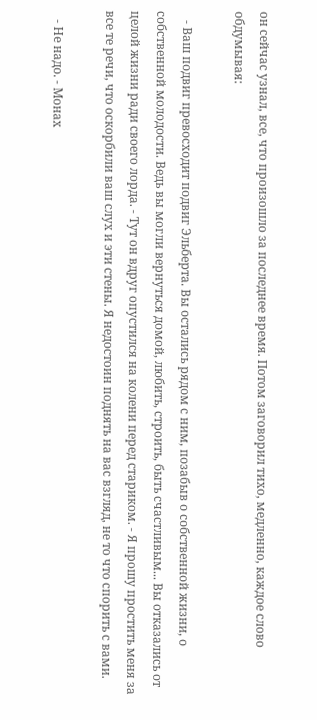он сейчас узнал, все, что произошло за последнее время. Потом заговорил тихо, медленно, каждое слово обдумывая:

   - Ваш подвиг превосходит подвиг Эльберта. Вы остались рядом с ним, позабыв о собственной жизни, о собственной молодости. Ведь вы могли вернуться домой, любить, строить, быть счастливым... Вы отказались от целой жизни ради своего лорда. - Тут он вдруг опустился на колени перед стариком. - Я прошу простить меня за все те речи, что оскорбили ваш слух и эти стены. Я недостоин поднять на вас взгляд, не то что спорить с вами.

   - Не надо. - Монах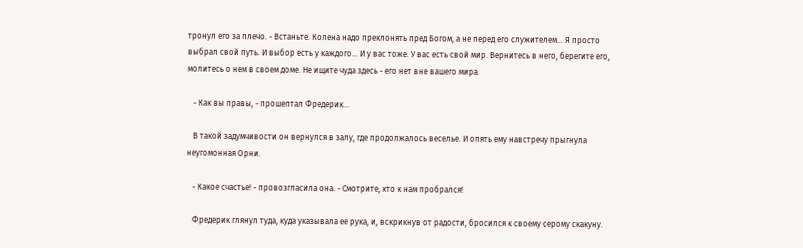тронул его за плечо. - Встаньте. Колена надо преклонять пред Богом, а не перед его служителем... Я просто выбрал свой путь. И выбор есть у каждого... И у вас тоже. У вас есть свой мир. Вернитесь в него, берегите его, молитесь о нем в своем доме. Не ищите чуда здесь - его нет вне вашего мира.

   - Как вы правы, - прошептал Фредерик...

   В такой задумчивости он вернулся в залу, где продолжалось веселье. И опять ему навстречу прыгнула неугомонная Орни.

   - Какое счастье! - провозгласила она. - Смотрите, кто к нам пробрался!

   Фредерик глянул туда, куда указывала ее рука, и, вскрикнув от радости, бросился к своему серому скакуну.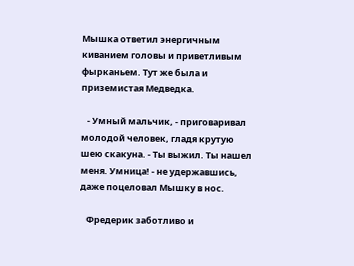Мышка ответил энергичным киванием головы и приветливым фырканьем. Тут же была и приземистая Медведка.

   - Умный мальчик, - приговаривал молодой человек, гладя крутую шею скакуна. - Ты выжил. Ты нашел меня. Умница! - не удержавшись, даже поцеловал Мышку в нос.

   Фредерик заботливо и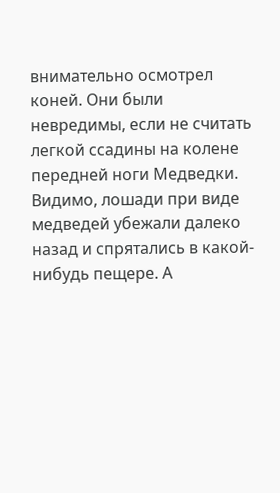внимательно осмотрел коней. Они были невредимы, если не считать легкой ссадины на колене передней ноги Медведки. Видимо, лошади при виде медведей убежали далеко назад и спрятались в какой-нибудь пещере. А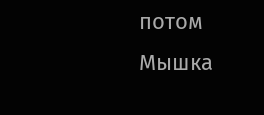потом Мышка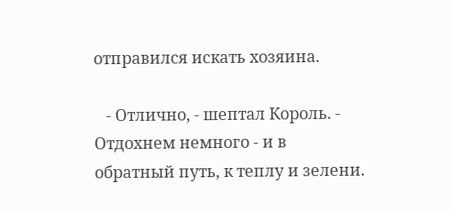отправился искать хозяина.

   - Отлично, - шептал Король. - Отдохнем немного - и в обратный путь, к теплу и зелени.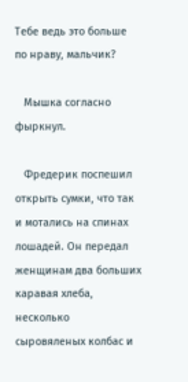Тебе ведь это больше по нраву, мальчик?

   Мышка согласно фыркнул.

   Фредерик поспешил открыть сумки, что так и мотались на спинах лошадей. Он передал женщинам два больших каравая хлеба, несколько сыровяленых колбас и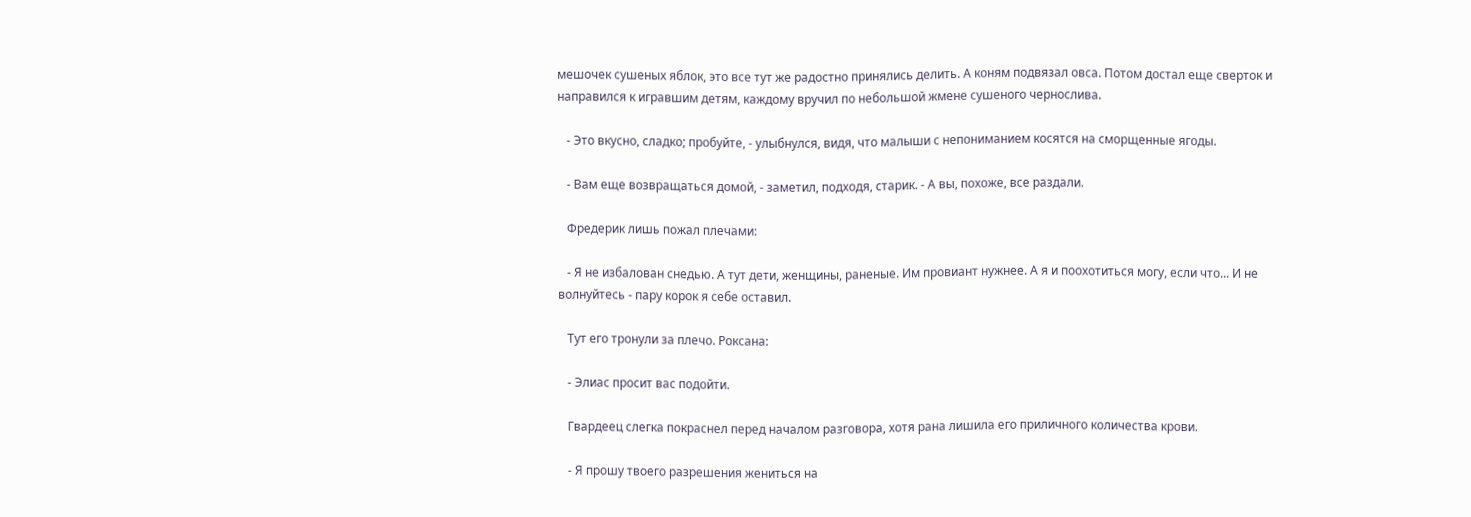мешочек сушеных яблок, это все тут же радостно принялись делить. А коням подвязал овса. Потом достал еще сверток и направился к игравшим детям, каждому вручил по небольшой жмене сушеного чернослива.

   - Это вкусно, сладко; пробуйте, - улыбнулся, видя, что малыши с непониманием косятся на сморщенные ягоды.

   - Вам еще возвращаться домой, - заметил, подходя, старик. - А вы, похоже, все раздали.

   Фредерик лишь пожал плечами:

   - Я не избалован снедью. А тут дети, женщины, раненые. Им провиант нужнее. А я и поохотиться могу, если что... И не волнуйтесь - пару корок я себе оставил.

   Тут его тронули за плечо. Роксана:

   - Элиас просит вас подойти.

   Гвардеец слегка покраснел перед началом разговора, хотя рана лишила его приличного количества крови.

   - Я прошу твоего разрешения жениться на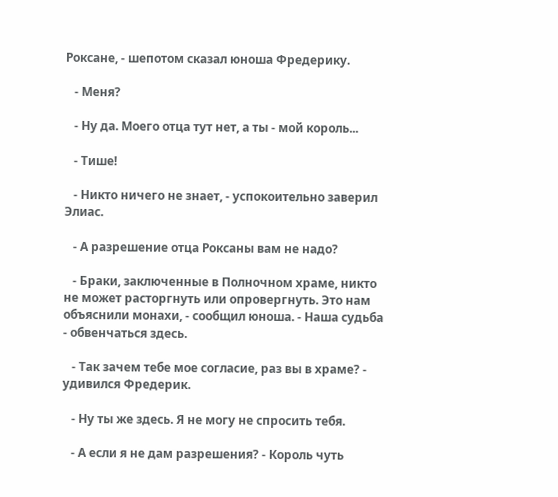Роксане, - шепотом сказал юноша Фредерику.

   - Меня?

   - Ну да. Моего отца тут нет, а ты - мой король...

   - Тише!

   - Никто ничего не знает, - успокоительно заверил Элиас.

   - А разрешение отца Роксаны вам не надо?

   - Браки, заключенные в Полночном храме, никто не может расторгнуть или опровергнуть. Это нам объяснили монахи, - сообщил юноша. - Наша судьба - обвенчаться здесь.

   - Так зачем тебе мое согласие, раз вы в храме? - удивился Фредерик.

   - Ну ты же здесь. Я не могу не спросить тебя.

   - А если я не дам разрешения? - Король чуть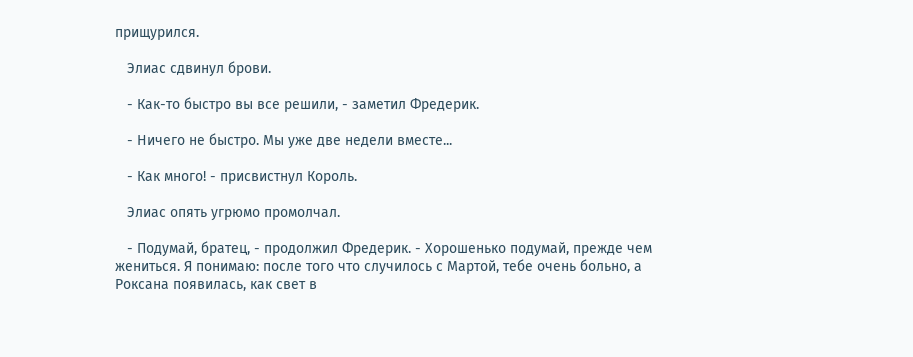прищурился.

   Элиас сдвинул брови.

   - Как-то быстро вы все решили, - заметил Фредерик.

   - Ничего не быстро. Мы уже две недели вместе...

   - Как много! - присвистнул Король.

   Элиас опять угрюмо промолчал.

   - Подумай, братец, - продолжил Фредерик. - Хорошенько подумай, прежде чем жениться. Я понимаю: после того что случилось с Мартой, тебе очень больно, а Роксана появилась, как свет в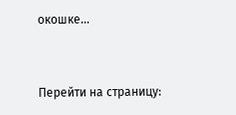окошке...


Перейти на страницу: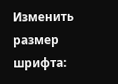Изменить размер шрифта: